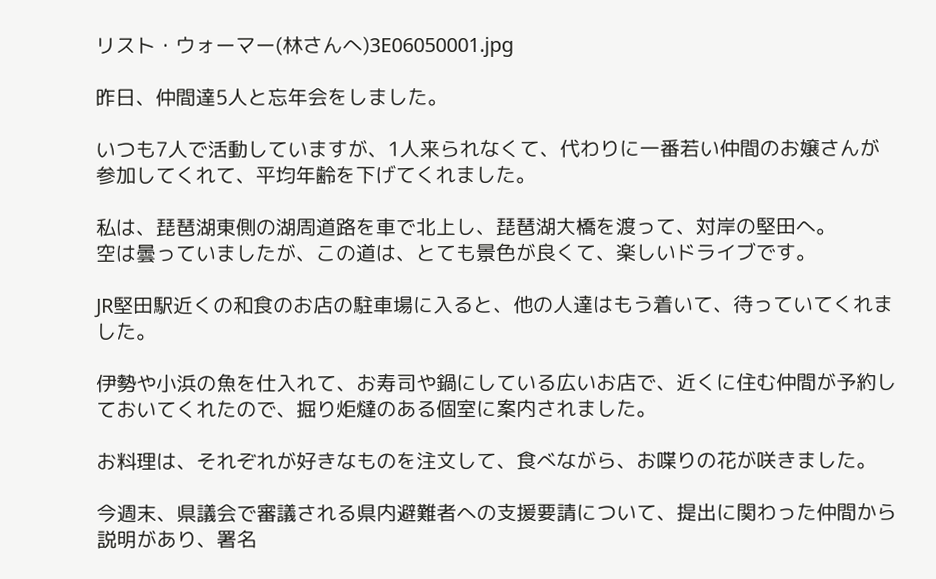リスト・ウォーマー(林さんへ)3E06050001.jpg

昨日、仲間達5人と忘年会をしました。

いつも7人で活動していますが、1人来られなくて、代わりに一番若い仲間のお嬢さんが参加してくれて、平均年齢を下げてくれました。

私は、琵琶湖東側の湖周道路を車で北上し、琵琶湖大橋を渡って、対岸の堅田へ。
空は曇っていましたが、この道は、とても景色が良くて、楽しいドライブです。

JR堅田駅近くの和食のお店の駐車場に入ると、他の人達はもう着いて、待っていてくれました。

伊勢や小浜の魚を仕入れて、お寿司や鍋にしている広いお店で、近くに住む仲間が予約しておいてくれたので、掘り炬燵のある個室に案内されました。

お料理は、それぞれが好きなものを注文して、食べながら、お喋りの花が咲きました。

今週末、県議会で審議される県内避難者への支援要請について、提出に関わった仲間から説明があり、署名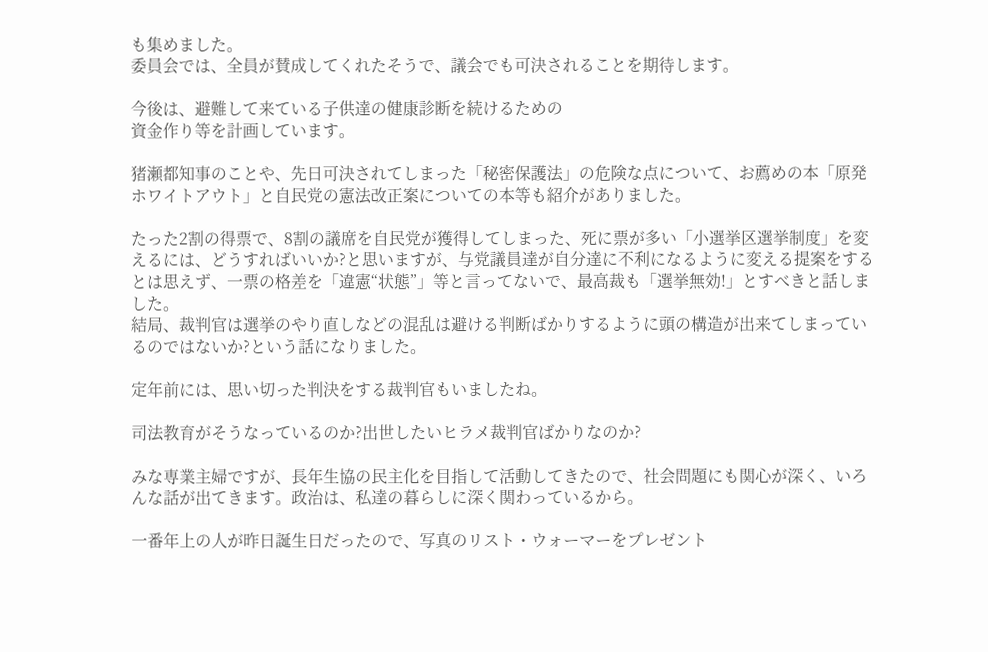も集めました。
委員会では、全員が賛成してくれたそうで、議会でも可決されることを期待します。

今後は、避難して来ている子供達の健康診断を続けるための
資金作り等を計画しています。

猪瀬都知事のことや、先日可決されてしまった「秘密保護法」の危険な点について、お薦めの本「原発ホワイトアウト」と自民党の憲法改正案についての本等も紹介がありました。

たった2割の得票で、8割の議席を自民党が獲得してしまった、死に票が多い「小選挙区選挙制度」を変えるには、どうすればいいか?と思いますが、与党議員達が自分達に不利になるように変える提案をするとは思えず、一票の格差を「違憲“状態”」等と言ってないで、最高裁も「選挙無効!」とすべきと話しました。
結局、裁判官は選挙のやり直しなどの混乱は避ける判断ばかりするように頭の構造が出来てしまっているのではないか?という話になりました。

定年前には、思い切った判決をする裁判官もいましたね。

司法教育がそうなっているのか?出世したいヒラメ裁判官ばかりなのか?

みな専業主婦ですが、長年生協の民主化を目指して活動してきたので、社会問題にも関心が深く、いろんな話が出てきます。政治は、私達の暮らしに深く関わっているから。

一番年上の人が昨日誕生日だったので、写真のリスト・ウォーマーをプレゼント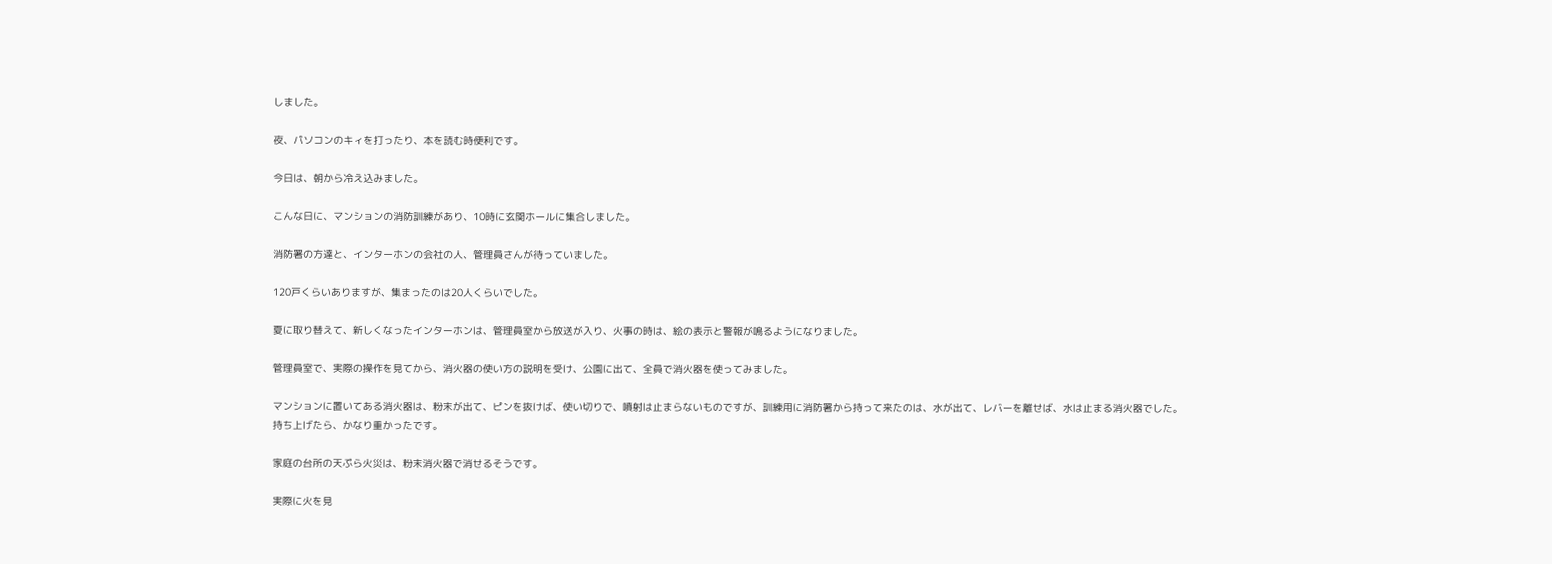しました。

夜、パソコンのキィを打ったり、本を読む時便利です。

今日は、朝から冷え込みました。

こんな日に、マンションの消防訓練があり、10時に玄関ホールに集合しました。

消防署の方達と、インターホンの会社の人、管理員さんが待っていました。

120戸くらいありますが、集まったのは20人くらいでした。

夏に取り替えて、新しくなったインターホンは、管理員室から放送が入り、火事の時は、絵の表示と警報が鳴るようになりました。

管理員室で、実際の操作を見てから、消火器の使い方の説明を受け、公園に出て、全員で消火器を使ってみました。

マンションに置いてある消火器は、粉末が出て、ピンを抜けば、使い切りで、噴射は止まらないものですが、訓練用に消防署から持って来たのは、水が出て、レバーを離せば、水は止まる消火器でした。
持ち上げたら、かなり重かったです。

家庭の台所の天ぷら火災は、粉末消火器で消せるそうです。

実際に火を見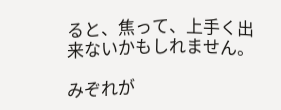ると、焦って、上手く出来ないかもしれません。

みぞれが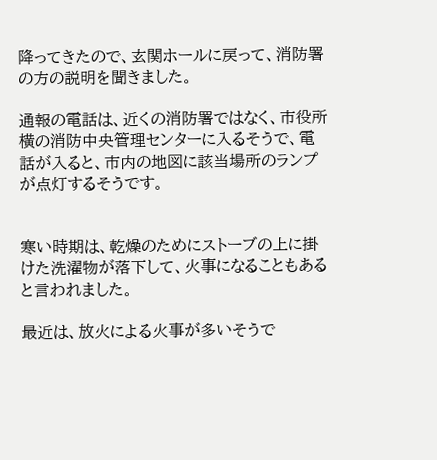降ってきたので、玄関ホールに戻って、消防署の方の説明を聞きました。

通報の電話は、近くの消防署ではなく、市役所横の消防中央管理センターに入るそうで、電話が入ると、市内の地図に該当場所のランプが点灯するそうです。


寒い時期は、乾燥のためにストーブの上に掛けた洗濯物が落下して、火事になることもあると言われました。

最近は、放火による火事が多いそうで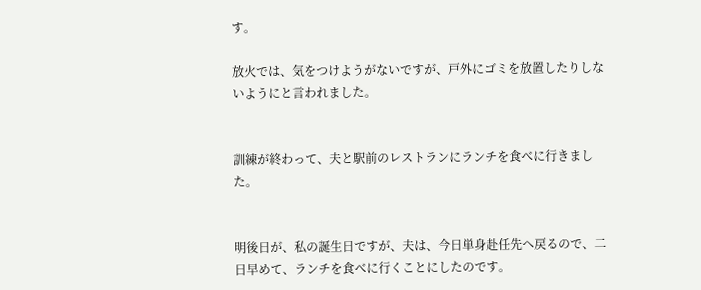す。

放火では、気をつけようがないですが、戸外にゴミを放置したりしないようにと言われました。


訓練が終わって、夫と駅前のレストランにランチを食べに行きました。


明後日が、私の誕生日ですが、夫は、今日単身赴任先へ戻るので、二日早めて、ランチを食べに行くことにしたのです。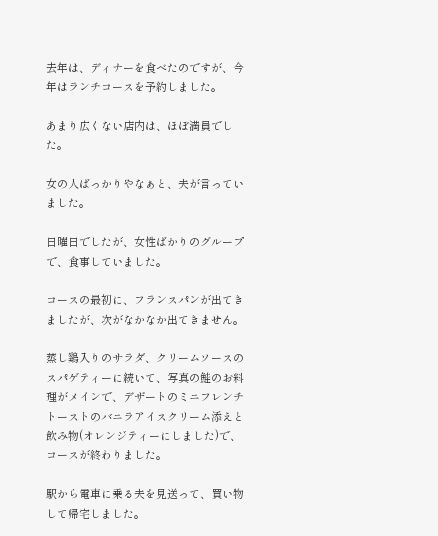去年は、ディナーを食べたのですが、今年はランチコースを予約しました。

あまり広くない店内は、ほぼ満員でした。

女の人ばっかりやなぁと、夫が言っていました。

日曜日でしたが、女性ばかりのグループで、食事していました。

コースの最初に、フランスパンが出てきましたが、次がなかなか出てきません。

蒸し鷄入りのサラダ、クリームソースのスパゲティーに続いて、写真の鮭のお料理がメインで、デザートのミニフレンチトーストのバニラアイスクリーム添えと飲み物(オレンジティーにしました)で、コースが終わりました。

駅から電車に乗る夫を見送って、買い物して帰宅しました。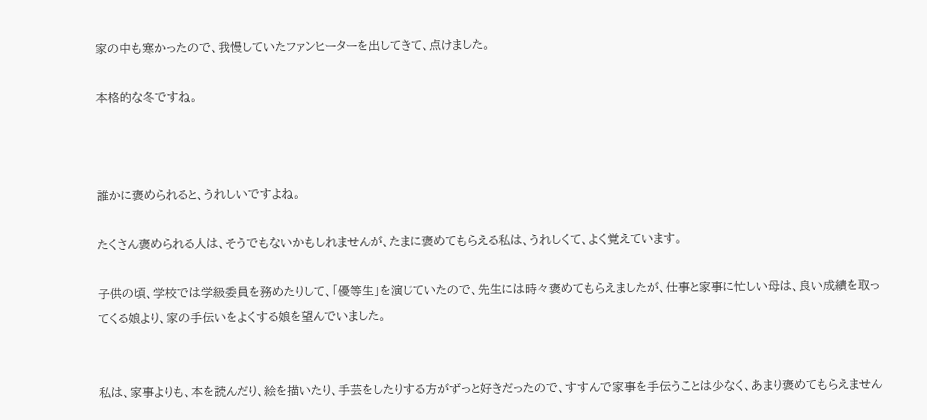家の中も寒かったので、我慢していたファンヒーターを出してきて、点けました。

本格的な冬ですね。



誰かに褒められると、うれしいですよね。

たくさん褒められる人は、そうでもないかもしれませんが、たまに褒めてもらえる私は、うれしくて、よく覚えています。

子供の頃、学校では学級委員を務めたりして、「優等生」を演じていたので、先生には時々褒めてもらえましたが、仕事と家事に忙しい母は、良い成績を取ってくる娘より、家の手伝いをよくする娘を望んでいました。


私は、家事よりも、本を読んだり、絵を描いたり、手芸をしたりする方がずっと好きだったので、すすんで家事を手伝うことは少なく、あまり褒めてもらえません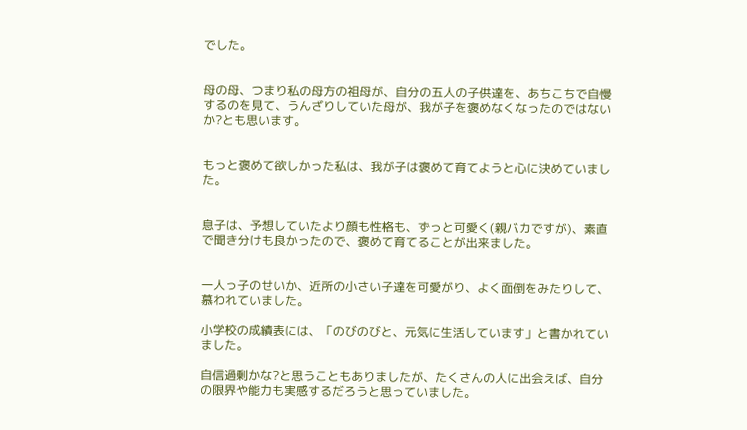でした。


母の母、つまり私の母方の祖母が、自分の五人の子供達を、あちこちで自慢するのを見て、うんざりしていた母が、我が子を褒めなくなったのではないか?とも思います。


もっと褒めて欲しかった私は、我が子は褒めて育てようと心に決めていました。


息子は、予想していたより顔も性格も、ずっと可愛く(親バカですが)、素直で聞き分けも良かったので、褒めて育てることが出来ました。


一人っ子のせいか、近所の小さい子達を可愛がり、よく面倒をみたりして、慕われていました。

小学校の成績表には、「のびのびと、元気に生活しています」と書かれていました。

自信過剰かな?と思うこともありましたが、たくさんの人に出会えば、自分の限界や能力も実感するだろうと思っていました。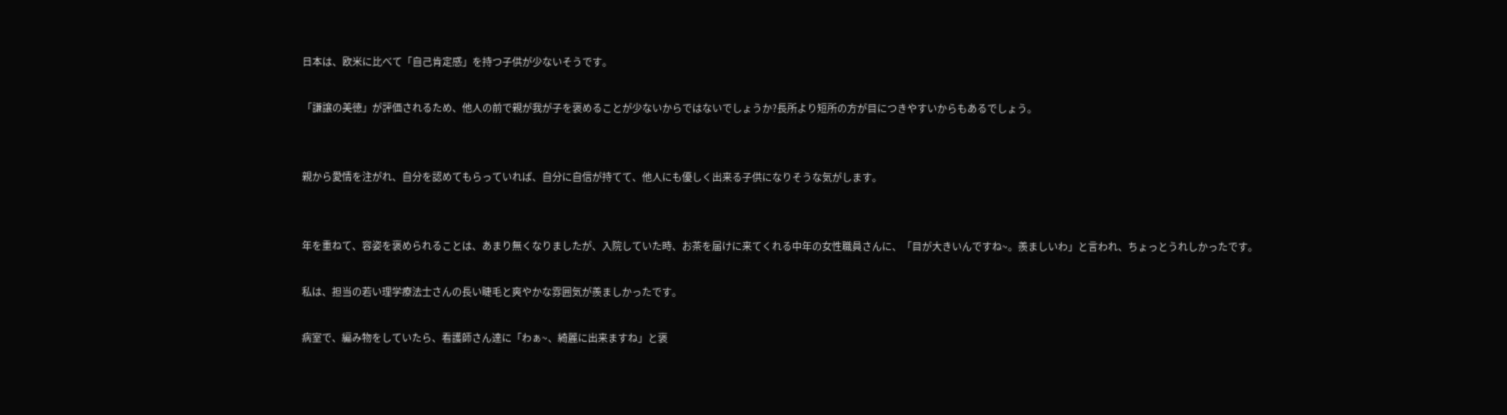日本は、欧米に比べて「自己肯定感」を持つ子供が少ないそうです。

「謙譲の美徳」が評価されるため、他人の前で親が我が子を褒めることが少ないからではないでしょうか?長所より短所の方が目につきやすいからもあるでしょう。


親から愛情を注がれ、自分を認めてもらっていれば、自分に自信が持てて、他人にも優しく出来る子供になりそうな気がします。


年を重ねて、容姿を褒められることは、あまり無くなりましたが、入院していた時、お茶を届けに来てくれる中年の女性職員さんに、「目が大きいんですね~。羨ましいわ」と言われ、ちょっとうれしかったです。

私は、担当の若い理学療法士さんの長い睫毛と爽やかな雰囲気が羨ましかったです。

病室で、編み物をしていたら、看護師さん達に「わぁ~、綺麗に出来ますね」と褒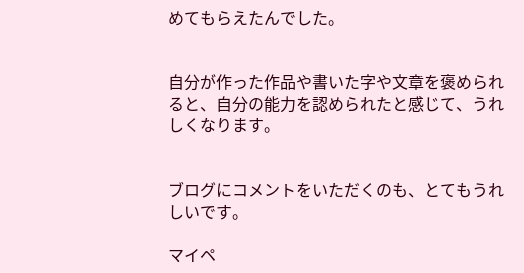めてもらえたんでした。


自分が作った作品や書いた字や文章を褒められると、自分の能力を認められたと感じて、うれしくなります。


ブログにコメントをいただくのも、とてもうれしいです。

マイペ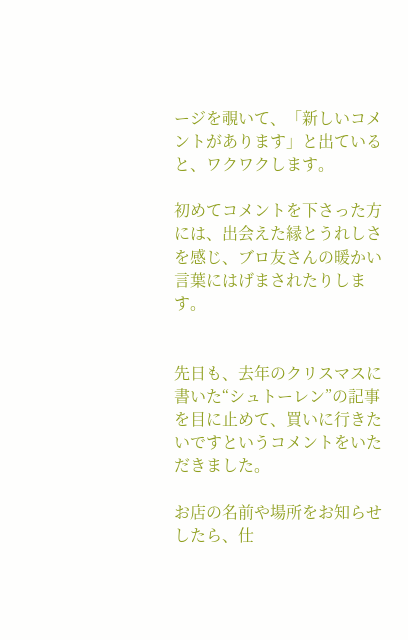ージを覗いて、「新しいコメントがあります」と出ていると、ワクワクします。

初めてコメントを下さった方には、出会えた縁とうれしさを感じ、ブロ友さんの暖かい言葉にはげまされたりします。


先日も、去年のクリスマスに書いた“シュトーレン”の記事を目に止めて、買いに行きたいですというコメントをいただきました。

お店の名前や場所をお知らせしたら、仕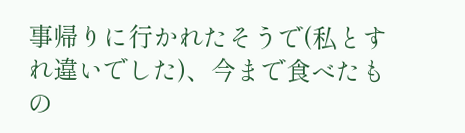事帰りに行かれたそうで(私とすれ違いでした)、今まで食べたもの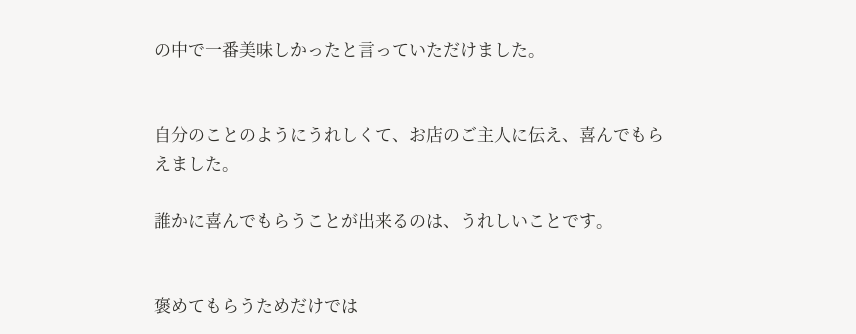の中で一番美味しかったと言っていただけました。


自分のことのようにうれしくて、お店のご主人に伝え、喜んでもらえました。

誰かに喜んでもらうことが出来るのは、うれしいことです。


褒めてもらうためだけでは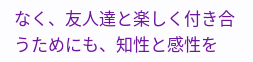なく、友人達と楽しく付き合うためにも、知性と感性を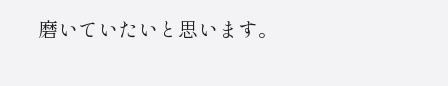磨いていたいと思います。